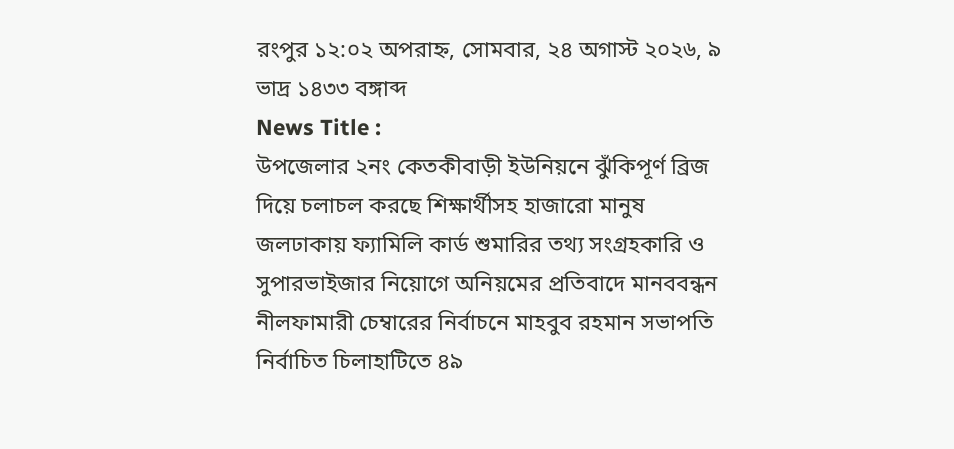রংপুর ১২:০২ অপরাহ্ন, সোমবার, ২৪ অগাস্ট ২০২৬, ৯ ভাদ্র ১৪৩৩ বঙ্গাব্দ
News Title :
উপজেলার ২নং কেতকীবাড়ী ইউনিয়নে ঝুঁকিপূর্ণ ব্রিজ দিয়ে চলাচল করছে শিক্ষার্থীসহ হাজারো মানুষ জলঢাকায় ফ‍্যামিলি কার্ড শুমারির তথ্য সংগ্রহকারি ও সুপারভাইজার নিয়োগে অনিয়মের প্রতিবাদে মানববন্ধন নীলফামারী চেম্বারের নির্বাচনে মাহবুব রহমান সভাপতি নির্বাচিত চিলাহাটিতে ৪৯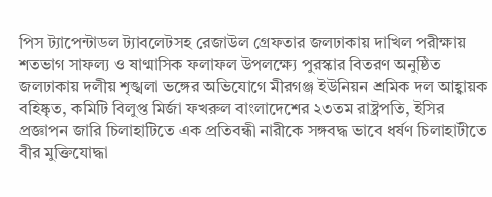পিস ট্যাপেন্টাডল ট্যাবলেটসহ রেজাউল গ্রেফতার জলঢাকায় দাখিল পরীক্ষায় শতভাগ সাফল্য ও ষাণ্মাসিক ফলাফল উপলক্ষ্যে পুরস্কার বিতরণ অনুষ্ঠিত জলঢাকায় দলীয় শৃঙ্খলা ভঙ্গের অভিযোগে মীরগঞ্জ ইউনিয়ন শ্রমিক দল আহ্বায়ক বহিষ্কৃত, কমিটি বিলুপ্ত মির্জা ফখরুল বাংলাদেশের ২৩তম রাষ্ট্রপতি, ইসির প্রজ্ঞাপন জারি চিলাহাটিতে এক প্রতিবন্ধী নারীকে সঙ্গবদ্ধ ভাবে ধর্ষণ চিলাহাটীতে বীর মুক্তিযোদ্ধা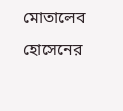মোতালেব হোসেনের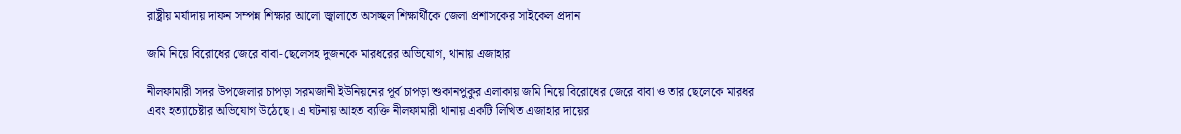রাষ্ট্রীয় মর্যাদায় দাফন সম্পন্ন শিক্ষার আলো জ্বালাতে অসচ্ছল শিক্ষার্থীকে জেলা প্রশাসকের সাইকেল প্রদান

জমি নিয়ে বিরোধের জেরে বাবা-ছেলেসহ দুজনকে মারধরের অভিযোগ, থানায় এজাহার

নীলফামারী সদর উপজেলার চাপড়া সরমজানী ইউনিয়নের পূর্ব চাপড়া শুকানপুকুর এলাকায় জমি নিয়ে বিরোধের জেরে বাবা ও তার ছেলেকে মারধর এবং হত্যাচেষ্টার অভিযোগ উঠেছে। এ ঘটনায় আহত ব্যক্তি নীলফামারী থানায় একটি লিখিত এজাহার দায়ের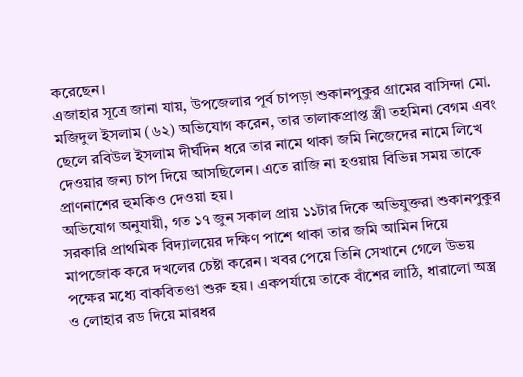করেছেন।
এজাহার সূত্রে জানা যায়, উপজেলার পূর্ব চাপড়া শুকানপুকুর গ্রামের বাসিন্দা মো. মজিদুল ইসলাম (৬২) অভিযোগ করেন, তার তালাকপ্রাপ্ত স্ত্রী তহমিনা বেগম এবং ছেলে রবিউল ইসলাম দীর্ঘদিন ধরে তার নামে থাকা জমি নিজেদের নামে লিখে দেওয়ার জন্য চাপ দিয়ে আসছিলেন। এতে রাজি না হওয়ায় বিভিন্ন সময় তাকে প্রাণনাশের হুমকিও দেওয়া হয়।
অভিযোগ অনুযায়ী, গত ১৭ জুন সকাল প্রায় ১১টার দিকে অভিযুক্তরা শুকানপুকুর সরকারি প্রাথমিক বিদ্যালয়ের দক্ষিণ পাশে থাকা তার জমি আমিন দিয়ে মাপজোক করে দখলের চেষ্টা করেন। খবর পেয়ে তিনি সেখানে গেলে উভয় পক্ষের মধ্যে বাকবিতণ্ডা শুরু হয়। একপর্যায়ে তাকে বাঁশের লাঠি, ধারালো অস্ত্র ও লোহার রড দিয়ে মারধর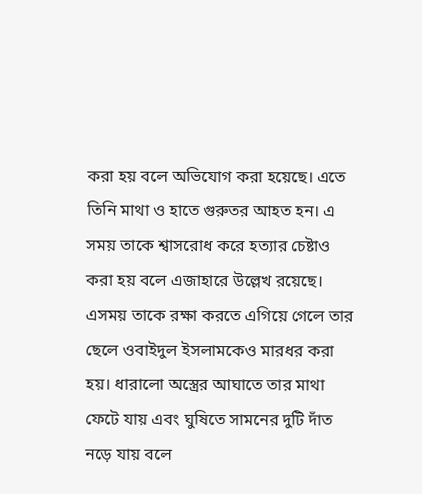করা হয় বলে অভিযোগ করা হয়েছে। এতে তিনি মাথা ও হাতে গুরুতর আহত হন। এ সময় তাকে শ্বাসরোধ করে হত্যার চেষ্টাও করা হয় বলে এজাহারে উল্লেখ রয়েছে।
এসময় তাকে রক্ষা করতে এগিয়ে গেলে তার ছেলে ওবাইদুল ইসলামকেও মারধর করা হয়। ধারালো অস্ত্রের আঘাতে তার মাথা ফেটে যায় এবং ঘুষিতে সামনের দুটি দাঁত নড়ে যায় বলে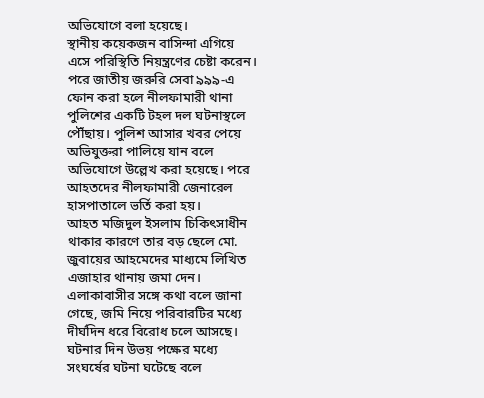অভিযোগে বলা হয়েছে।
স্থানীয় কয়েকজন বাসিন্দা এগিয়ে এসে পরিস্থিতি নিয়ন্ত্রণের চেষ্টা করেন। পরে জাতীয় জরুরি সেবা ৯৯৯-এ ফোন করা হলে নীলফামারী থানা পুলিশের একটি টহল দল ঘটনাস্থলে পৌঁছায়। পুলিশ আসার খবর পেয়ে অভিযুক্তরা পালিয়ে যান বলে অভিযোগে উল্লেখ করা হয়েছে। পরে আহতদের নীলফামারী জেনারেল হাসপাতালে ভর্তি করা হয়।
আহত মজিদুল ইসলাম চিকিৎসাধীন থাকার কারণে তার বড় ছেলে মো. জুবায়ের আহমেদের মাধ্যমে লিখিত এজাহার থানায় জমা দেন।
এলাকাবাসীর সঙ্গে কথা বলে জানা গেছে, জমি নিয়ে পরিবারটির মধ্যে দীর্ঘদিন ধরে বিরোধ চলে আসছে। ঘটনার দিন উভয় পক্ষের মধ্যে সংঘর্ষের ঘটনা ঘটেছে বলে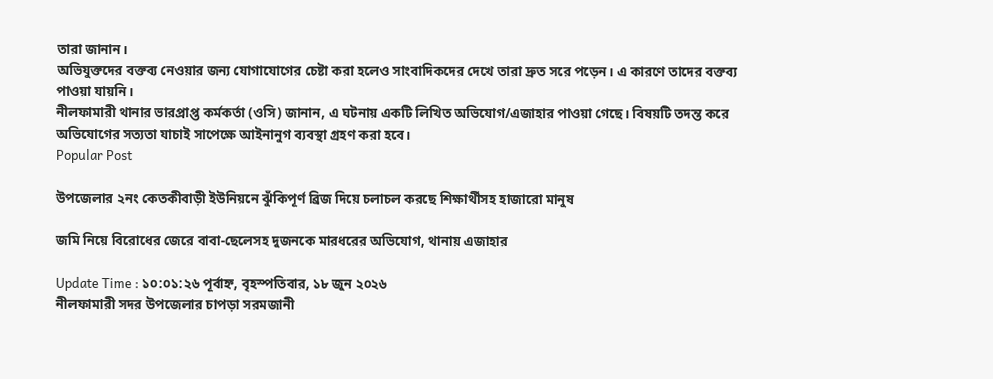তারা জানান।
অভিযুক্তদের বক্তব্য নেওয়ার জন্য যোগাযোগের চেষ্টা করা হলেও সাংবাদিকদের দেখে তারা দ্রুত সরে পড়েন। এ কারণে তাদের বক্তব্য পাওয়া যায়নি।
নীলফামারী থানার ভারপ্রাপ্ত কর্মকর্তা (ওসি) জানান, এ ঘটনায় একটি লিখিত অভিযোগ/এজাহার পাওয়া গেছে। বিষয়টি তদন্ত করে অভিযোগের সত্যতা যাচাই সাপেক্ষে আইনানুগ ব্যবস্থা গ্রহণ করা হবে।
Popular Post

উপজেলার ২নং কেতকীবাড়ী ইউনিয়নে ঝুঁকিপূর্ণ ব্রিজ দিয়ে চলাচল করছে শিক্ষার্থীসহ হাজারো মানুষ

জমি নিয়ে বিরোধের জেরে বাবা-ছেলেসহ দুজনকে মারধরের অভিযোগ, থানায় এজাহার

Update Time : ১০:০১:২৬ পূর্বাহ্ন, বৃহস্পতিবার, ১৮ জুন ২০২৬
নীলফামারী সদর উপজেলার চাপড়া সরমজানী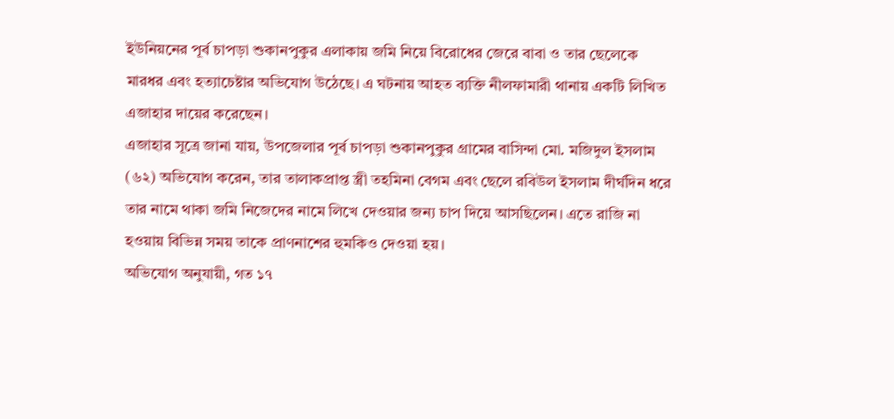ইউনিয়নের পূর্ব চাপড়া শুকানপুকুর এলাকায় জমি নিয়ে বিরোধের জেরে বাবা ও তার ছেলেকে মারধর এবং হত্যাচেষ্টার অভিযোগ উঠেছে। এ ঘটনায় আহত ব্যক্তি নীলফামারী থানায় একটি লিখিত এজাহার দায়ের করেছেন।
এজাহার সূত্রে জানা যায়, উপজেলার পূর্ব চাপড়া শুকানপুকুর গ্রামের বাসিন্দা মো. মজিদুল ইসলাম (৬২) অভিযোগ করেন, তার তালাকপ্রাপ্ত স্ত্রী তহমিনা বেগম এবং ছেলে রবিউল ইসলাম দীর্ঘদিন ধরে তার নামে থাকা জমি নিজেদের নামে লিখে দেওয়ার জন্য চাপ দিয়ে আসছিলেন। এতে রাজি না হওয়ায় বিভিন্ন সময় তাকে প্রাণনাশের হুমকিও দেওয়া হয়।
অভিযোগ অনুযায়ী, গত ১৭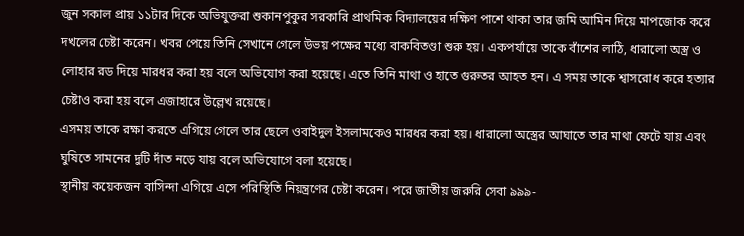জুন সকাল প্রায় ১১টার দিকে অভিযুক্তরা শুকানপুকুর সরকারি প্রাথমিক বিদ্যালয়ের দক্ষিণ পাশে থাকা তার জমি আমিন দিয়ে মাপজোক করে দখলের চেষ্টা করেন। খবর পেয়ে তিনি সেখানে গেলে উভয় পক্ষের মধ্যে বাকবিতণ্ডা শুরু হয়। একপর্যায়ে তাকে বাঁশের লাঠি, ধারালো অস্ত্র ও লোহার রড দিয়ে মারধর করা হয় বলে অভিযোগ করা হয়েছে। এতে তিনি মাথা ও হাতে গুরুতর আহত হন। এ সময় তাকে শ্বাসরোধ করে হত্যার চেষ্টাও করা হয় বলে এজাহারে উল্লেখ রয়েছে।
এসময় তাকে রক্ষা করতে এগিয়ে গেলে তার ছেলে ওবাইদুল ইসলামকেও মারধর করা হয়। ধারালো অস্ত্রের আঘাতে তার মাথা ফেটে যায় এবং ঘুষিতে সামনের দুটি দাঁত নড়ে যায় বলে অভিযোগে বলা হয়েছে।
স্থানীয় কয়েকজন বাসিন্দা এগিয়ে এসে পরিস্থিতি নিয়ন্ত্রণের চেষ্টা করেন। পরে জাতীয় জরুরি সেবা ৯৯৯-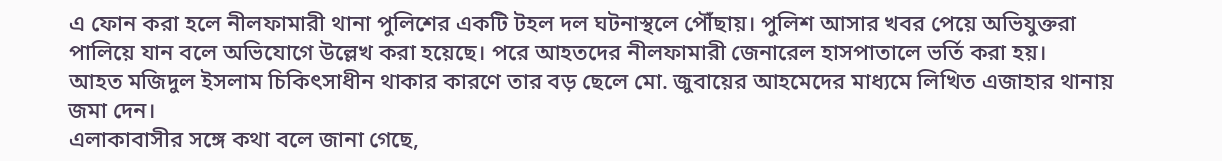এ ফোন করা হলে নীলফামারী থানা পুলিশের একটি টহল দল ঘটনাস্থলে পৌঁছায়। পুলিশ আসার খবর পেয়ে অভিযুক্তরা পালিয়ে যান বলে অভিযোগে উল্লেখ করা হয়েছে। পরে আহতদের নীলফামারী জেনারেল হাসপাতালে ভর্তি করা হয়।
আহত মজিদুল ইসলাম চিকিৎসাধীন থাকার কারণে তার বড় ছেলে মো. জুবায়ের আহমেদের মাধ্যমে লিখিত এজাহার থানায় জমা দেন।
এলাকাবাসীর সঙ্গে কথা বলে জানা গেছে,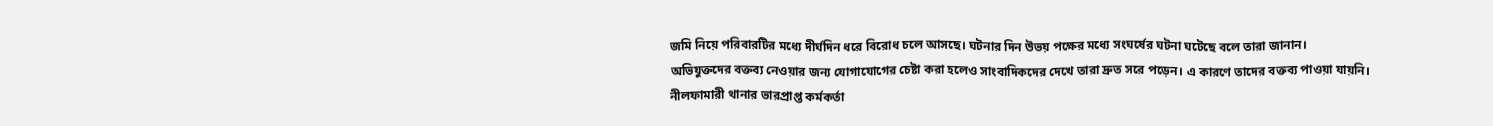জমি নিয়ে পরিবারটির মধ্যে দীর্ঘদিন ধরে বিরোধ চলে আসছে। ঘটনার দিন উভয় পক্ষের মধ্যে সংঘর্ষের ঘটনা ঘটেছে বলে তারা জানান।
অভিযুক্তদের বক্তব্য নেওয়ার জন্য যোগাযোগের চেষ্টা করা হলেও সাংবাদিকদের দেখে তারা দ্রুত সরে পড়েন। এ কারণে তাদের বক্তব্য পাওয়া যায়নি।
নীলফামারী থানার ভারপ্রাপ্ত কর্মকর্তা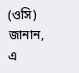(ওসি) জানান, এ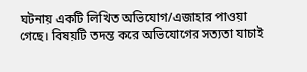ঘটনায় একটি লিখিত অভিযোগ/এজাহার পাওয়া গেছে। বিষয়টি তদন্ত করে অভিযোগের সত্যতা যাচাই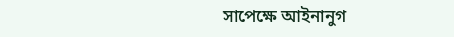সাপেক্ষে আইনানুগ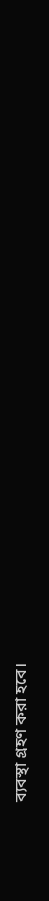ব্যবস্থা গ্রহণ করা হবে।